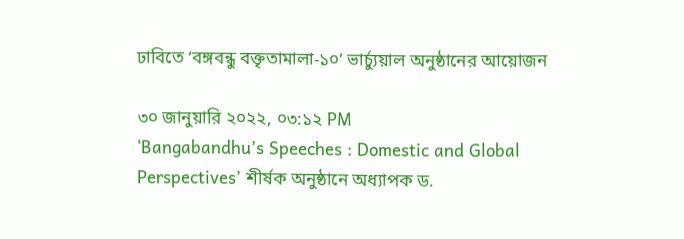ঢাবিতে ‘বঙ্গবন্ধু বক্তৃতামালা-১০’ ভার্চ্যুয়াল অনুষ্ঠানের আয়োজন

৩০ জানুয়ারি ২০২২, ০৩:১২ PM
‘Bangabandhu’s Speeches : Domestic and Global Perspectives’ শীর্ষক অনুষ্ঠানে অধ্যাপক ড.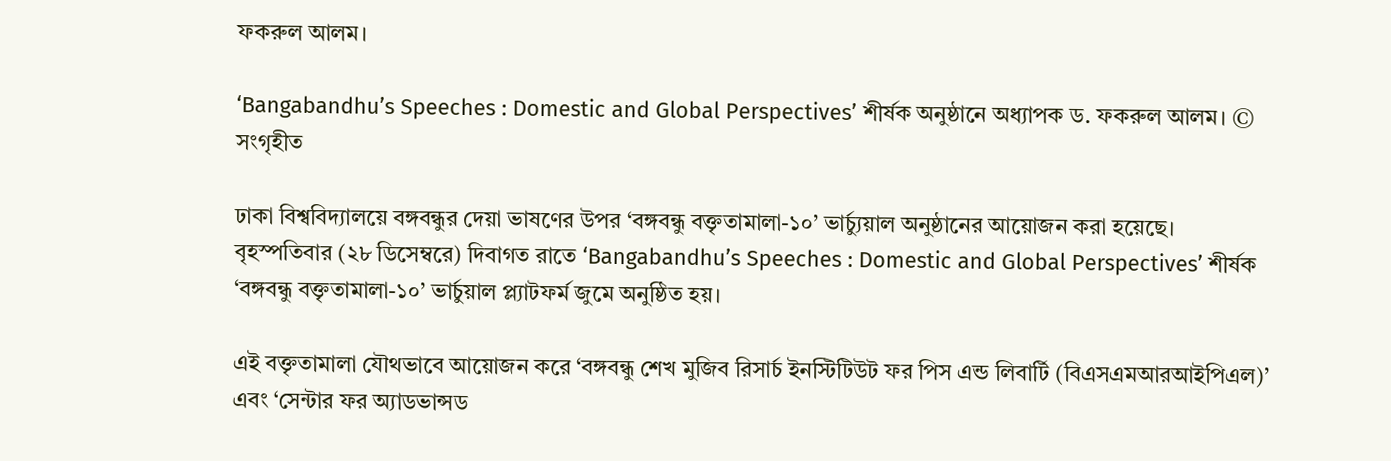ফকরুল আলম।

‘Bangabandhu’s Speeches : Domestic and Global Perspectives’ শীর্ষক অনুষ্ঠানে অধ্যাপক ড. ফকরুল আলম। © সংগৃহীত

ঢাকা বিশ্ববিদ্যালয়ে বঙ্গবন্ধুর দেয়া ভাষণের উপর ‘বঙ্গবন্ধু বক্তৃতামালা-১০’ ভার্চ্যুয়াল অনুষ্ঠানের আয়োজন করা হয়েছে। বৃহস্পতিবার (২৮ ডিসেম্বরে) দিবাগত রাতে ‘Bangabandhu’s Speeches : Domestic and Global Perspectives’ শীর্ষক ‘বঙ্গবন্ধু বক্তৃতামালা-১০’ ভার্চুয়াল প্ল্যাটফর্ম জুমে অনুষ্ঠিত হয়।

এই বক্তৃতামালা যৌথভাবে আয়োজন করে ‘বঙ্গবন্ধু শেখ মুজিব রিসার্চ ইনস্টিটিউট ফর পিস এন্ড লিবার্টি (বিএসএমআরআইপিএল)’ এবং ‘সেন্টার ফর অ্যাডভান্সড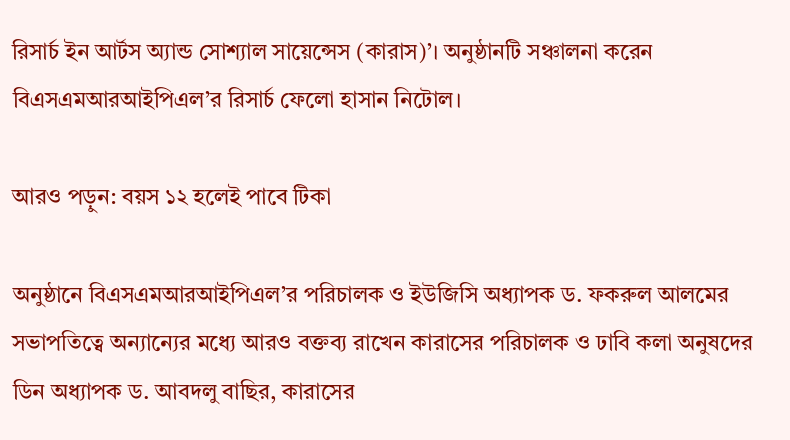রিসার্চ ইন আর্টস অ্যান্ড সোশ্যাল সায়েন্সেস (কারাস)’। অনুষ্ঠানটি সঞ্চালনা করেন বিএসএমআরআইপিএল’র রিসার্চ ফেলো হাসান নিটোল।

আরও পড়ুন: বয়স ১২ হলেই পাবে টিকা

অনুষ্ঠানে বিএসএমআরআইপিএল’র পরিচালক ও ইউজিসি অধ্যাপক ড. ফকরুল আলমের সভাপতিত্বে অন্যান্যের মধ্যে আরও বক্তব্য রাখেন কারাসের পরিচালক ও ঢাবি কলা অনুষদের ডিন অধ্যাপক ড. আবদলু বাছির, কারাসের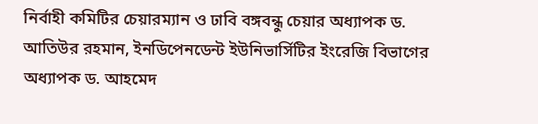নির্বাহী কমিটির চেয়ারম্যান ও ঢাবি বঙ্গবন্ধু চেয়ার অধ্যাপক ড. আতিউর রহমান, ইনডিপেনডেন্ট ইউনিভার্সিটির ইংরেজি বিভাগের অধ্যাপক ড. আহমেদ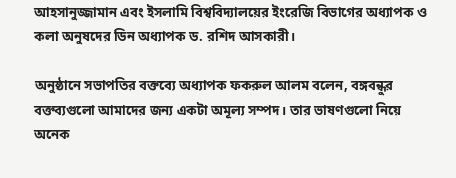আহসানুজ্জামান এবং ইসলামি বিশ্ববিদ্যালয়ের ইংরেজি বিভাগের অধ্যাপক ও কলা অনুষদের ডিন অধ্যাপক ড. রশিদ আসকারী।

অনুষ্ঠানে সভাপতির বক্তব্যে অধ্যাপক ফকরুল আলম বলেন, বঙ্গবন্ধুর বক্তব্যগুলো আমাদের জন্য একটা অমূল্য সম্পদ। তার ভাষণগুলো নিয়ে অনেক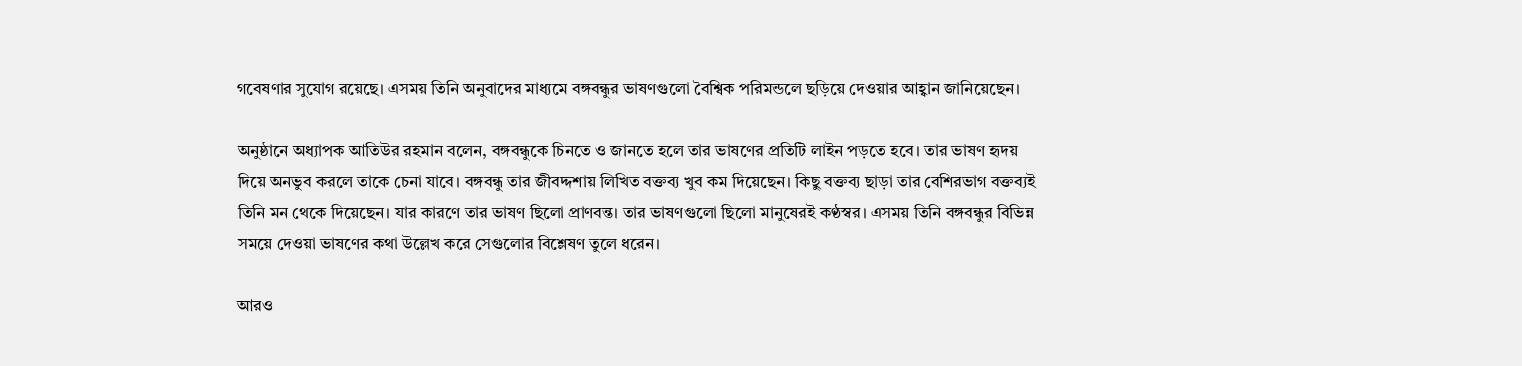গবেষণার সুযোগ রয়েছে। এসময় তিনি অনুবাদের মাধ্যমে বঙ্গবন্ধুর ভাষণগুলো বৈশ্বিক পরিমন্ডলে ছড়িয়ে দেওয়ার আহ্বান জানিয়েছেন।

অনুষ্ঠানে অধ্যাপক আতিউর রহমান বলেন, বঙ্গবন্ধুকে চিনতে ও জানতে হলে তার ভাষণের প্রতিটি লাইন পড়তে হবে। তার ভাষণ হৃদয় দিয়ে অনভুব করলে তাকে চেনা যাবে। বঙ্গবন্ধু তার জীবদ্দশায় লিখিত বক্তব্য খুব কম দিয়েছেন। কিছু বক্তব্য ছাড়া তার বেশিরভাগ বক্তব্যই তিনি মন থেকে দিয়েছেন। যার কারণে তার ভাষণ ছিলো প্রাণবন্ত। তার ভাষণগুলো ছিলো মানুষেরই কণ্ঠস্বর। এসময় তিনি বঙ্গবন্ধুর বিভিন্ন সময়ে দেওয়া ভাষণের কথা উল্লেখ করে সেগুলোর বিশ্লেষণ তুলে ধরেন।

আরও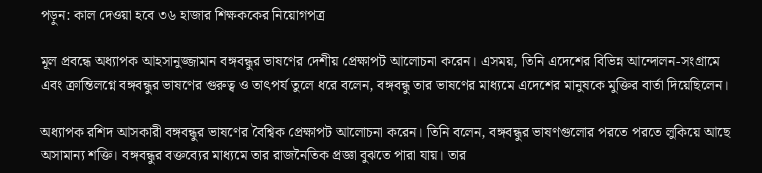পড়ুন: কাল দেওয়া হবে ৩৬ হাজার শিক্ষককের নিয়োগপত্র

মূল প্রবন্ধে অধ্যাপক আহসানুজ্জামান বঙ্গবন্ধুর ভাষণের দেশীয় প্রেক্ষাপট আলোচনা করেন। এসময়, তিনি এদেশের বিভিন্ন আন্দোলন-সংগ্রামে এবং ক্রান্তিলগ্নে বঙ্গবন্ধুর ভাষণের গুরুত্ব ও তাৎপর্য তুলে ধরে বলেন, বঙ্গবন্ধু তার ভাষণের মাধ্যমে এদেশের মানুষকে মুক্তির বার্তা দিয়েছিলেন।

অধ্যাপক রশিদ আসকারী বঙ্গবন্ধুর ভাষণের বৈশ্বিক প্রেক্ষাপট আলোচনা করেন। তিনি বলেন, বঙ্গবন্ধুর ভাষণগুলোর পরতে পরতে লুকিয়ে আছে অসামান্য শক্তি। বঙ্গবন্ধুর বক্তব্যের মাধ্যমে তার রাজনৈতিক প্রজ্ঞা বুঝতে পারা যায়। তার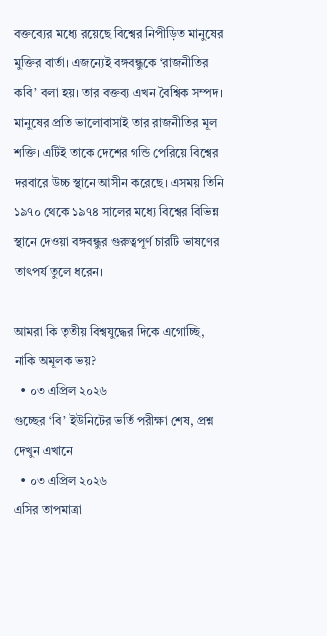বক্তব্যের মধ্যে রয়েছে বিশ্বের নিপীড়িত মানুষের মুক্তির বার্তা। এজন্যেই বঙ্গবন্ধুকে ‘রাজনীতির কবি’ বলা হয়। তার বক্তব্য এখন বৈশ্বিক সম্পদ। মানুষের প্রতি ভালোবাসাই তার রাজনীতির মূল শক্তি। এটিই তাকে দেশের গন্ডি পেরিয়ে বিশ্বের দরবারে উচ্চ স্থানে আসীন করেছে। এসময় তিনি ১৯৭০ থেকে ১৯৭৪ সালের মধ্যে বিশ্বের বিভিন্ন স্থানে দেওয়া বঙ্গবন্ধুর গুরুত্বপূর্ণ চারটি ভাষণের তাৎপর্য তুলে ধরেন।

আমরা কি তৃতীয় বিশ্বযুদ্ধের দিকে এগোচ্ছি, নাকি অমূলক ভয়?
  • ০৩ এপ্রিল ২০২৬
গুচ্ছের ‘বি’ ইউনিটের ভর্তি পরীক্ষা শেষ, প্রশ্ন দেখুন এখানে
  • ০৩ এপ্রিল ২০২৬
এসির তাপমাত্রা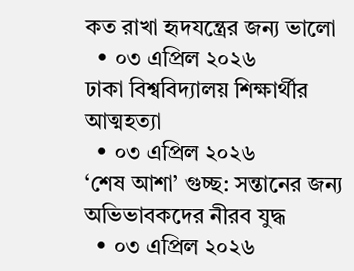কত রাখা হৃদযন্ত্রের জন্য ভালো
  • ০৩ এপ্রিল ২০২৬
ঢাকা বিশ্ববিদ্যালয় শিক্ষার্থীর আত্মহত্যা
  • ০৩ এপ্রিল ২০২৬
‘শেষ আশা’ গুচ্ছ: সন্তানের জন্য অভিভাবকদের নীরব যুদ্ধ
  • ০৩ এপ্রিল ২০২৬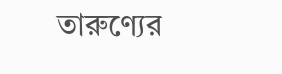তারুণ্যের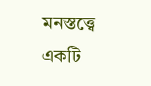মনস্তত্ত্বে একটি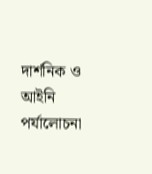দার্শনিক ও আইনি পর্যালোচনা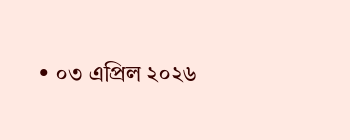• ০৩ এপ্রিল ২০২৬